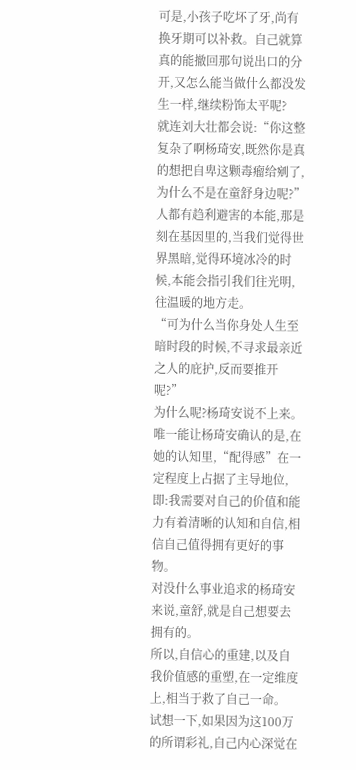可是,小孩子吃坏了牙,尚有换牙期可以补救。自己就算真的能撤回那句说出口的分开,又怎么能当做什么都没发生一样,继续粉饰太平呢?
就连刘大壮都会说:“你这整复杂了啊杨琦安,既然你是真的想把自卑这颗毒瘤给剜了,为什么不是在童舒身边呢?”
人都有趋利避害的本能,那是刻在基因里的,当我们觉得世界黑暗,觉得环境冰冷的时候,本能会指引我们往光明,往温暖的地方走。
“可为什么当你身处人生至暗时段的时候,不寻求最亲近之人的庇护,反而要推开呢?”
为什么呢?杨琦安说不上来。
唯一能让杨琦安确认的是,在她的认知里,“配得感”在一定程度上占据了主导地位,即:我需要对自己的价值和能力有着清晰的认知和自信,相信自己值得拥有更好的事物。
对没什么事业追求的杨琦安来说,童舒,就是自己想要去拥有的。
所以,自信心的重建,以及自我价值感的重塑,在一定维度上,相当于救了自己一命。
试想一下,如果因为这100万的所谓彩礼,自己内心深觉在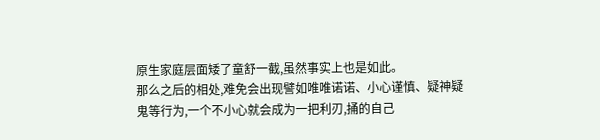原生家庭层面矮了童舒一截,虽然事实上也是如此。
那么之后的相处,难免会出现譬如唯唯诺诺、小心谨慎、疑神疑鬼等行为,一个不小心就会成为一把利刃,捅的自己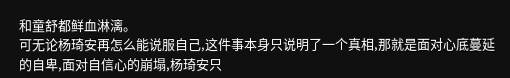和童舒都鲜血淋漓。
可无论杨琦安再怎么能说服自己,这件事本身只说明了一个真相,那就是面对心底蔓延的自卑,面对自信心的崩塌,杨琦安只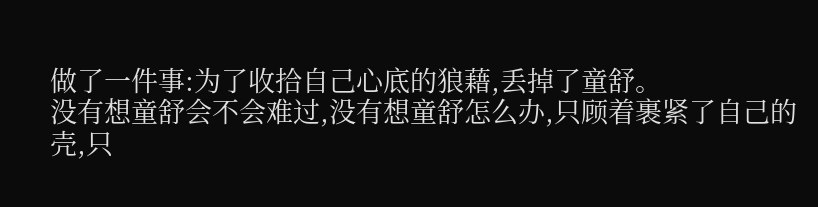做了一件事:为了收拾自己心底的狼藉,丢掉了童舒。
没有想童舒会不会难过,没有想童舒怎么办,只顾着裹紧了自己的壳,只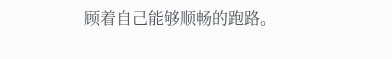顾着自己能够顺畅的跑路。